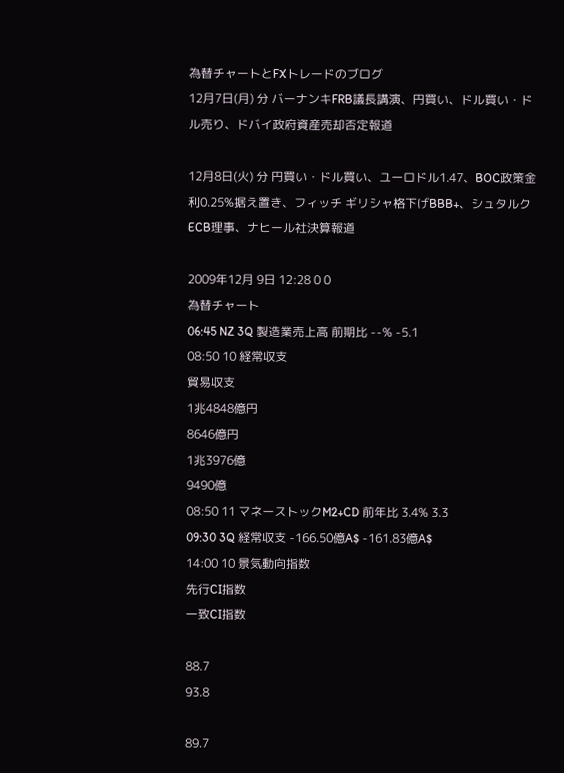為替チャートとFXトレードのブログ
12月7日(月) 分 バーナンキFRB議長講演、円買い、ドル買い・ドル売り、ドバイ政府資産売却否定報道

12月8日(火) 分 円買い・ドル買い、ユーロドル1.47、BOC政策金利0.25%据え置き、フィッチ ギリシャ格下げBBB+、シュタルクECB理事、ナヒール社決算報道

2009年12月 9日 12:28 0 0
為替チャート
06:45 NZ 3Q 製造業売上高 前期比 --% -5.1
08:50 10 経常収支
貿易収支
1兆4848億円
8646億円
1兆3976億
9490億
08:50 11 マネーストックM2+CD 前年比 3.4% 3.3
09:30 3Q 経常収支 -166.50億A$ -161.83億A$
14:00 10 景気動向指数
先行CI指数
一致CI指数

88.7
93.8

89.7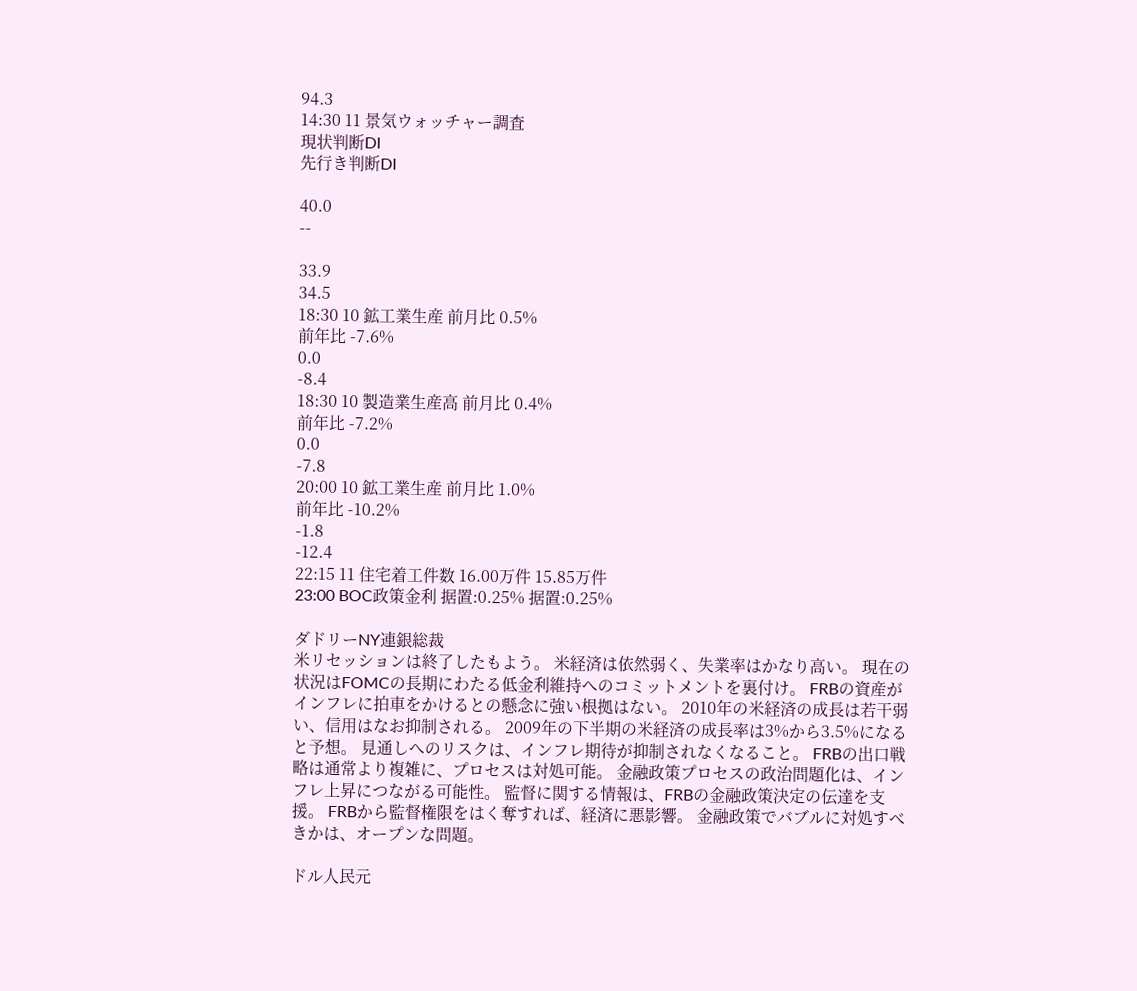94.3
14:30 11 景気ウォッチャー調査
現状判断DI
先行き判断DI

40.0
--

33.9
34.5
18:30 10 鉱工業生産 前月比 0.5%
前年比 -7.6%
0.0
-8.4
18:30 10 製造業生産高 前月比 0.4%
前年比 -7.2%
0.0
-7.8
20:00 10 鉱工業生産 前月比 1.0%
前年比 -10.2%
-1.8
-12.4
22:15 11 住宅着工件数 16.00万件 15.85万件
23:00 BOC政策金利 据置:0.25% 据置:0.25%

ダドリーNY連銀総裁
米リセッションは終了したもよう。 米経済は依然弱く、失業率はかなり高い。 現在の状況はFOMCの長期にわたる低金利維持へのコミットメントを裏付け。 FRBの資産がインフレに拍車をかけるとの懸念に強い根拠はない。 2010年の米経済の成長は若干弱い、信用はなお抑制される。 2009年の下半期の米経済の成長率は3%から3.5%になると予想。 見通しへのリスクは、インフレ期待が抑制されなくなること。 FRBの出口戦略は通常より複雑に、プロセスは対処可能。 金融政策プロセスの政治問題化は、インフレ上昇につながる可能性。 監督に関する情報は、FRBの金融政策決定の伝達を支援。 FRBから監督権限をはく奪すれば、経済に悪影響。 金融政策でバブルに対処すべきかは、オープンな問題。

ドル人民元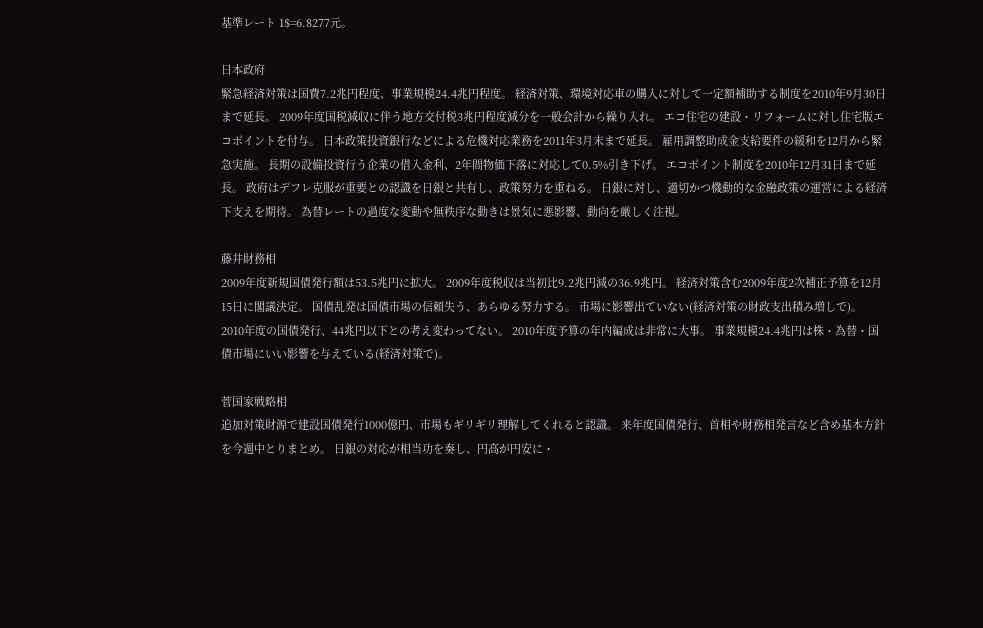基準レート 1$=6.8277元。

日本政府
緊急経済対策は国費7.2兆円程度、事業規模24.4兆円程度。 経済対策、環境対応車の購入に対して一定額補助する制度を2010年9月30日まで延長。 2009年度国税減収に伴う地方交付税3兆円程度減分を一般会計から繰り入れ。 エコ住宅の建設・リフォームに対し住宅版エコポイントを付与。 日本政策投資銀行などによる危機対応業務を2011年3月末まで延長。 雇用調整助成金支給要件の緩和を12月から緊急実施。 長期の設備投資行う企業の借入金利、2年間物価下落に対応して0.5%引き下げ。 エコポイント制度を2010年12月31日まで延長。 政府はデフレ克服が重要との認識を日銀と共有し、政策努力を重ねる。 日銀に対し、適切かつ機動的な金融政策の運営による経済下支えを期待。 為替レートの過度な変動や無秩序な動きは景気に悪影響、動向を厳しく注視。

藤井財務相
2009年度新規国債発行額は53.5兆円に拡大。 2009年度税収は当初比9.2兆円減の36.9兆円。 経済対策含む2009年度2次補正予算を12月15日に閣議決定。 国債乱発は国債市場の信頼失う、あらゆる努力する。 市場に影響出ていない(経済対策の財政支出積み増しで)。 2010年度の国債発行、44兆円以下との考え変わってない。 2010年度予算の年内編成は非常に大事。 事業規模24.4兆円は株・為替・国債市場にいい影響を与えている(経済対策で)。

菅国家戦略相
追加対策財源で建設国債発行1000億円、市場もギリギリ理解してくれると認識。 来年度国債発行、首相や財務相発言など含め基本方針を今週中とりまとめ。 日銀の対応が相当功を奏し、円高が円安に・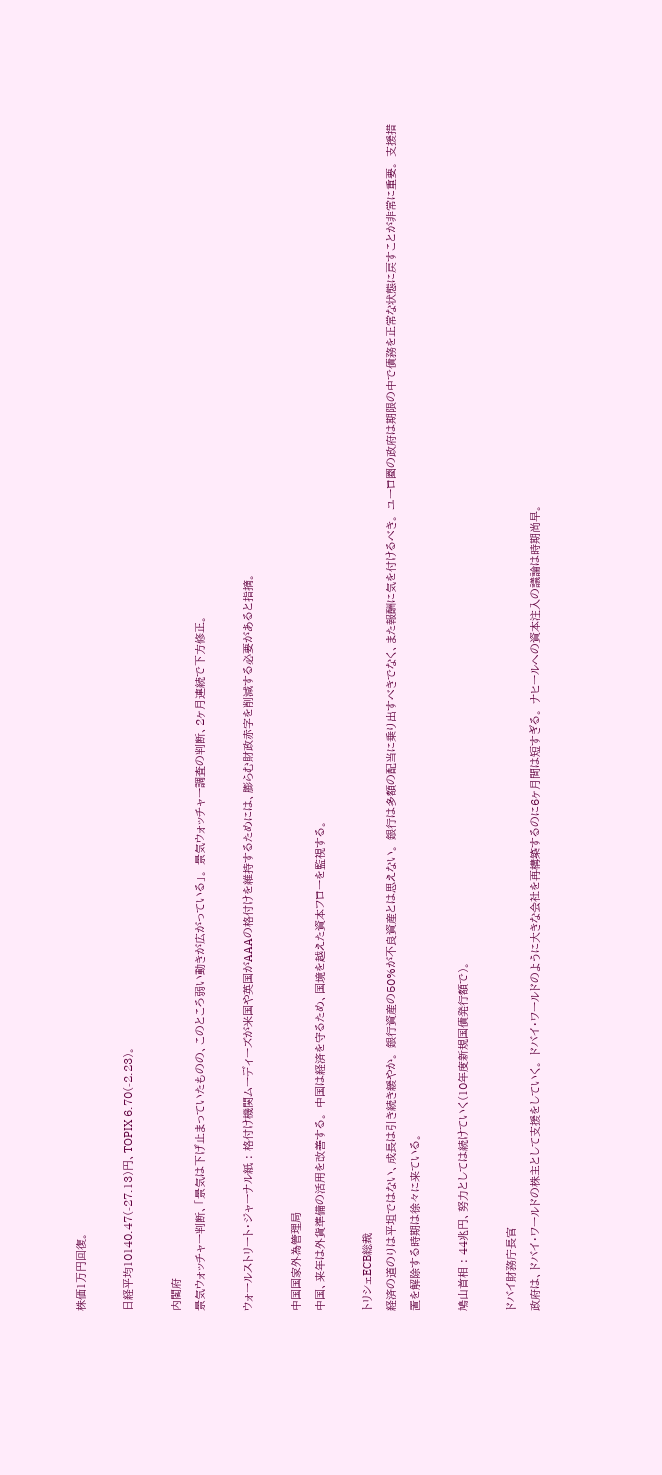株価1万円回復。

日経平均10140.47(-27.13)円、TOPIX 6.70(-2.23)。

内閣府
景気ウォッチャー判断、「景気は下げ止まっていたものの、このところ弱い動きが広がっている」。 景気ウォッチャー調査の判断、2ヶ月連続で下方修正。

ウォールストリート・ジャーナル紙 : 格付け機関ムーディーズが米国や英国がAAAの格付けを維持するためには、膨らむ財政赤字を削減する必要があると指摘。

中国国家外為管理局
中国、来年は外貨準備の活用を改善する。 中国は経済を守るため、国境を越えた資本フローを監視する。

トリシェECB総裁
経済の道のりは平坦ではない、成長は引き続き緩やか。 銀行資産の50%が不良資産とは思えない。 銀行は多額の配当に乗り出すべきでなく、また報酬に気を付けるべき。 ユーロ圏の政府は期限の中で債務を正常な状態に戻すことが非常に重要。 支援措置を解除する時期は徐々に来ている。

鳩山首相 : 44兆円、努力としては続けていく(10年度新規国債発行額で)。

ドバイ財務庁長官
政府は、ドバイ・ワールドの株主として支援をしていく。 ドバイ・ワールドのように大きな会社を再構築するのに6ヶ月間は短すぎる。 ナヒールへの資本注入の議論は時期尚早。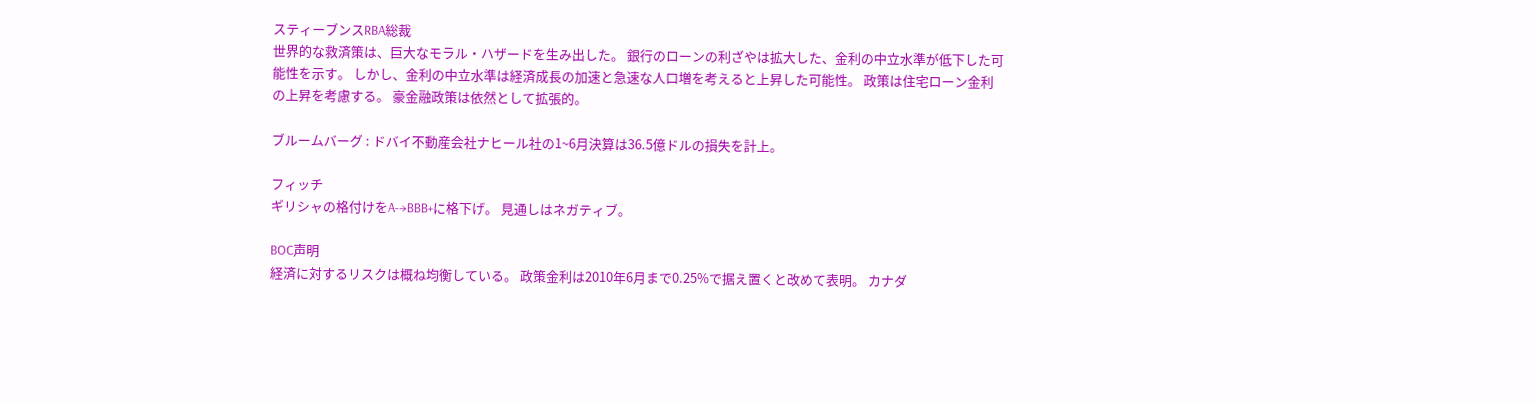スティーブンスRBA総裁
世界的な救済策は、巨大なモラル・ハザードを生み出した。 銀行のローンの利ざやは拡大した、金利の中立水準が低下した可能性を示す。 しかし、金利の中立水準は経済成長の加速と急速な人口増を考えると上昇した可能性。 政策は住宅ローン金利の上昇を考慮する。 豪金融政策は依然として拡張的。

ブルームバーグ : ドバイ不動産会社ナヒール社の1~6月決算は36.5億ドルの損失を計上。

フィッチ
ギリシャの格付けをA-→BBB+に格下げ。 見通しはネガティブ。

BOC声明
経済に対するリスクは概ね均衡している。 政策金利は2010年6月まで0.25%で据え置くと改めて表明。 カナダ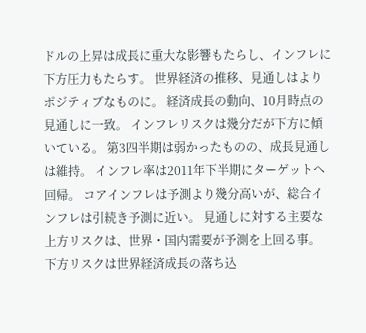ドルの上昇は成長に重大な影響もたらし、インフレに下方圧力もたらす。 世界経済の推移、見通しはよりポジティブなものに。 経済成長の動向、10月時点の見通しに一致。 インフレリスクは幾分だが下方に傾いている。 第3四半期は弱かったものの、成長見通しは維持。 インフレ率は2011年下半期にターゲットへ回帰。 コアインフレは予測より幾分高いが、総合インフレは引続き予測に近い。 見通しに対する主要な上方リスクは、世界・国内需要が予測を上回る事。 下方リスクは世界経済成長の落ち込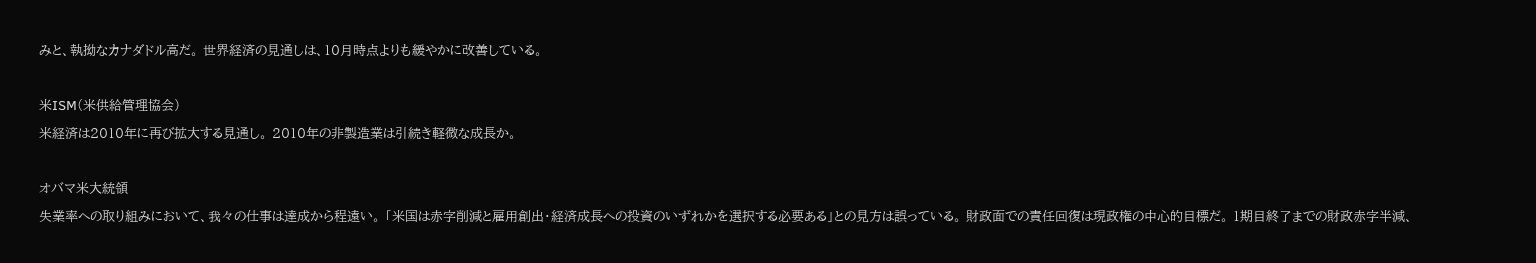みと、執拗なカナダドル高だ。 世界経済の見通しは、10月時点よりも緩やかに改善している。

米ISM(米供給管理協会)
米経済は2010年に再び拡大する見通し。 2010年の非製造業は引続き軽微な成長か。

オバマ米大統領
失業率への取り組みにおいて、我々の仕事は達成から程遠い。 「米国は赤字削減と雇用創出・経済成長への投資のいずれかを選択する必要ある」との見方は誤っている。 財政面での責任回復は現政権の中心的目標だ。 1期目終了までの財政赤字半減、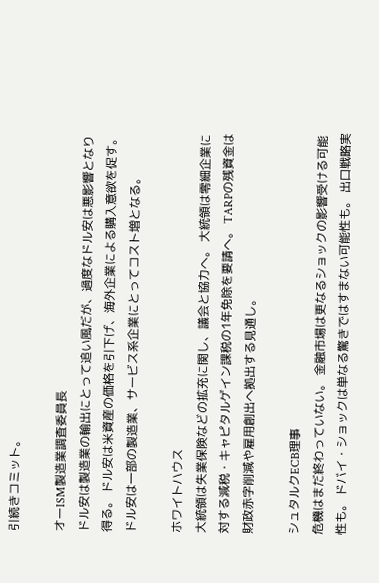引続きコミット。

オーISM製造業調査委員長
ドル安は製造業の輸出にとって追い風だが、過度なドル安は悪影響となり得る。 ドル安は米資産の価格を引下げ、海外企業による購入意欲を促す。 ドル安は一部の製造業、サービス系企業にとってコスト増となる。

ホワイトハウス
大統領は失業保険などの拡充に関し、議会と協力へ。 大統領は零細企業に対する減税・キャピタルゲイン課税の1年免除を要請へ。 TARPの残資金は財政赤字削減や雇用創出へ拠出する見通し。

シュタルクECB理事
危機はまだ終わっていない。 金融市場は更なるショックの影響受ける可能性も。 ドバイ・ショックは単なる驚きではすまない可能性も。 出口戦略実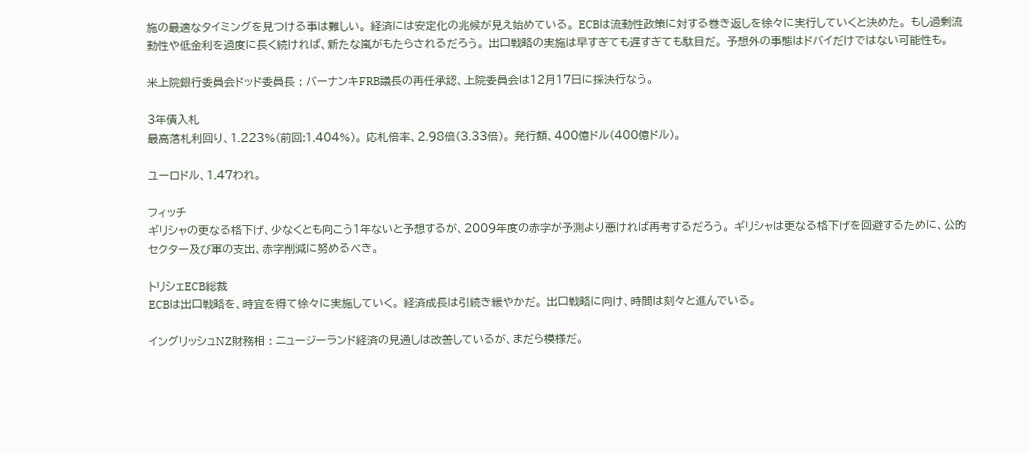施の最適なタイミングを見つける事は難しい。 経済には安定化の兆候が見え始めている。 ECBは流動性政策に対する巻き返しを徐々に実行していくと決めた。 もし過剰流動性や低金利を過度に長く続ければ、新たな嵐がもたらされるだろう。 出口戦略の実施は早すぎても遅すぎても駄目だ。 予想外の事態はドバイだけではない可能性も。

米上院銀行委員会ドッド委員長 : バーナンキFRB議長の再任承認、上院委員会は12月17日に採決行なう。

3年債入札
最高落札利回り、1.223%(前回:1.404%)。 応札倍率、2.98倍(3.33倍)。 発行額、400億ドル(400億ドル)。

ユーロドル、1.47われ。

フィッチ
ギリシャの更なる格下げ、少なくとも向こう1年ないと予想するが、2009年度の赤字が予測より悪ければ再考するだろう。 ギリシャは更なる格下げを回避するために、公的セクター及び軍の支出、赤字削減に努めるべき。

トリシェECB総裁
ECBは出口戦略を、時宜を得て徐々に実施していく。 経済成長は引続き緩やかだ。 出口戦略に向け、時間は刻々と進んでいる。

イングリッシュNZ財務相 : ニュージーランド経済の見通しは改善しているが、まだら模様だ。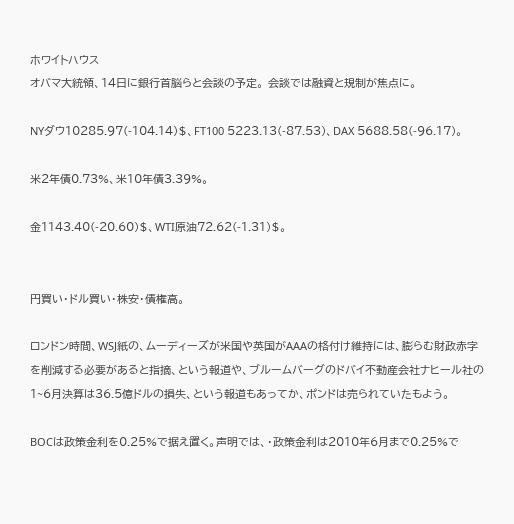ホワイトハウス
オバマ大統領、14日に銀行首脳らと会談の予定。 会談では融資と規制が焦点に。

NYダウ10285.97(-104.14)$、FT100 5223.13(-87.53)、DAX 5688.58(-96.17)。

米2年債0.73%、米10年債3.39%。

金1143.40(-20.60)$、WTI原油72.62(-1.31)$。


円買い・ドル買い・株安・債権高。

ロンドン時間、WSJ紙の、ムーディーズが米国や英国がAAAの格付け維持には、膨らむ財政赤字を削減する必要があると指摘、という報道や、ブルームバーグのドバイ不動産会社ナヒール社の1~6月決算は36.5億ドルの損失、という報道もあってか、ポンドは売られていたもよう。

BOCは政策金利を0.25%で据え置く。声明では、・政策金利は2010年6月まで0.25%で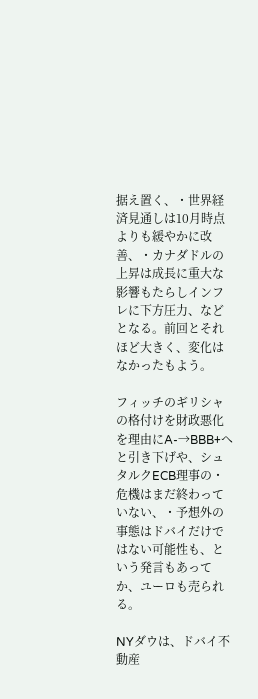据え置く、・世界経済見通しは10月時点よりも緩やかに改善、・カナダドルの上昇は成長に重大な影響もたらしインフレに下方圧力、などとなる。前回とそれほど大きく、変化はなかったもよう。

フィッチのギリシャの格付けを財政悪化を理由にA-→BBB+へと引き下げや、シュタルクECB理事の・危機はまだ終わっていない、・予想外の事態はドバイだけではない可能性も、という発言もあってか、ユーロも売られる。

NYダウは、ドバイ不動産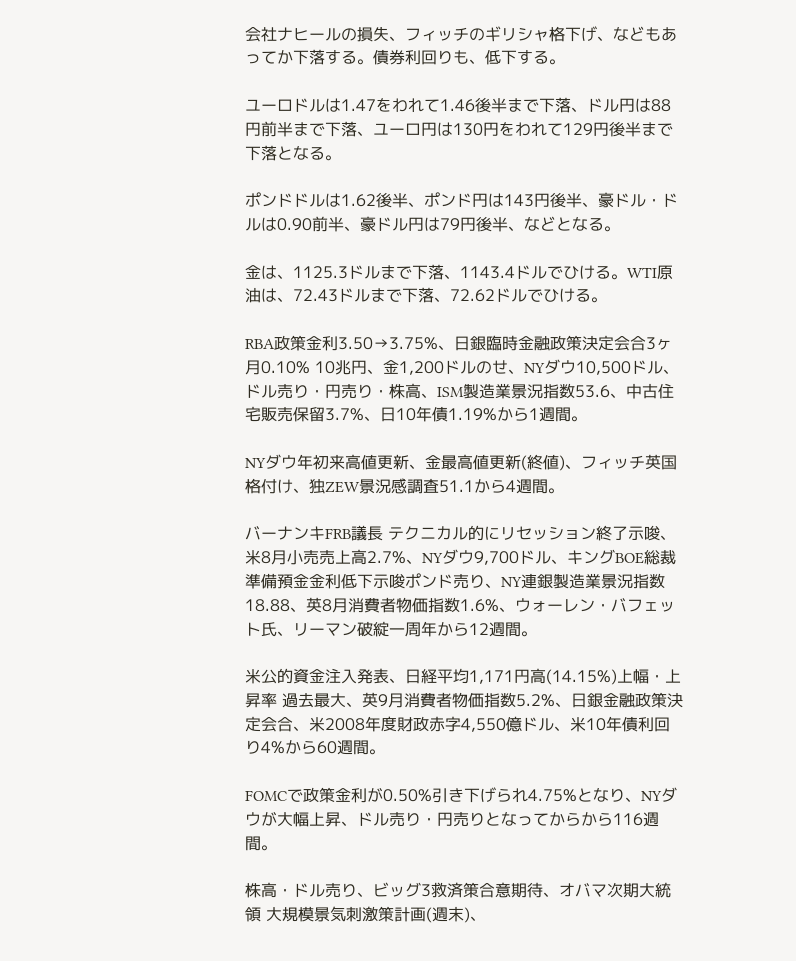会社ナヒールの損失、フィッチのギリシャ格下げ、などもあってか下落する。債券利回りも、低下する。

ユーロドルは1.47をわれて1.46後半まで下落、ドル円は88円前半まで下落、ユーロ円は130円をわれて129円後半まで下落となる。

ポンドドルは1.62後半、ポンド円は143円後半、豪ドル・ドルは0.90前半、豪ドル円は79円後半、などとなる。

金は、1125.3ドルまで下落、1143.4ドルでひける。WTI原油は、72.43ドルまで下落、72.62ドルでひける。

RBA政策金利3.50→3.75%、日銀臨時金融政策決定会合3ヶ月0.10% 10兆円、金1,200ドルのせ、NYダウ10,500ドル、ドル売り・円売り・株高、ISM製造業景況指数53.6、中古住宅販売保留3.7%、日10年債1.19%から1週間。

NYダウ年初来高値更新、金最高値更新(終値)、フィッチ英国格付け、独ZEW景況感調査51.1から4週間。

バーナンキFRB議長 テクニカル的にリセッション終了示唆、米8月小売売上高2.7%、NYダウ9,700ドル、キングBOE総裁 準備預金金利低下示唆ポンド売り、NY連銀製造業景況指数18.88、英8月消費者物価指数1.6%、ウォーレン・バフェット氏、リーマン破綻一周年から12週間。

米公的資金注入発表、日経平均1,171円高(14.15%)上幅・上昇率 過去最大、英9月消費者物価指数5.2%、日銀金融政策決定会合、米2008年度財政赤字4,550億ドル、米10年債利回り4%から60週間。

FOMCで政策金利が0.50%引き下げられ4.75%となり、NYダウが大幅上昇、ドル売り・円売りとなってからから116週間。

株高・ドル売り、ビッグ3救済策合意期待、オバマ次期大統領 大規模景気刺激策計画(週末)、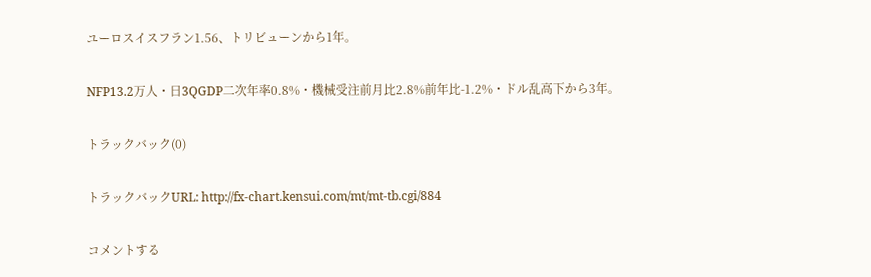ユーロスイスフラン1.56、トリビューンから1年。

NFP13.2万人・日3QGDP二次年率0.8%・機械受注前月比2.8%前年比-1.2%・ドル乱高下から3年。

トラックバック(0)

トラックバックURL: http://fx-chart.kensui.com/mt/mt-tb.cgi/884

コメントする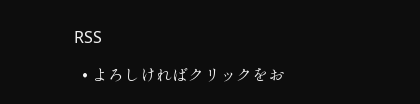RSS

  • よろしければクリックをお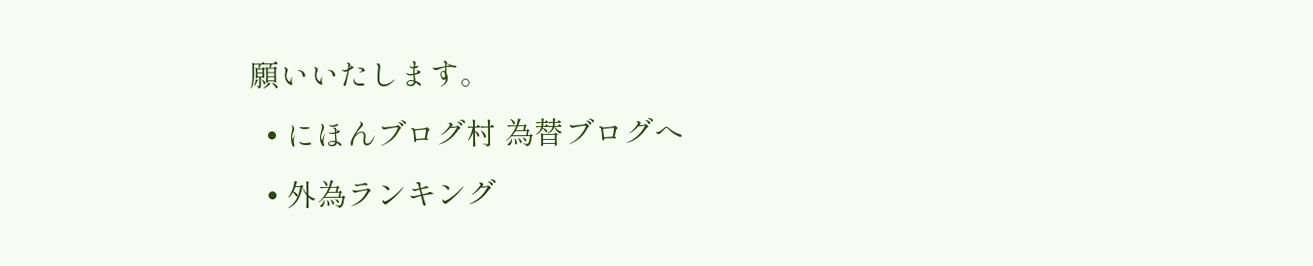願いいたします。
  • にほんブログ村 為替ブログへ
  • 外為ランキング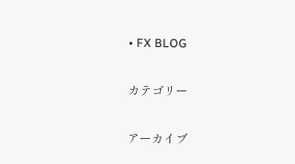• FX BLOG

カテゴリー

アーカイブ